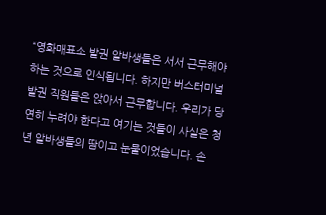“영화매표소 발권 알바생들은 서서 근무해야 하는 것으로 인식됩니다. 하지만 버스터미널 발권 직원들은 앉아서 근무합니다. 우리가 당연히 누려야 한다고 여기는 것들이 사실은 청년 알바생들의 땀이고 눈물이었습니다. 손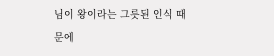님이 왕이라는 그릇된 인식 때문에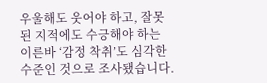우울해도 웃어야 하고, 잘못된 지적에도 수긍해야 하는 이른바 ‘감정 착취’도 심각한 수준인 것으로 조사됐습니다.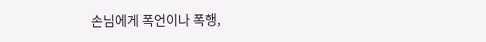손님에게 폭언이나 폭행,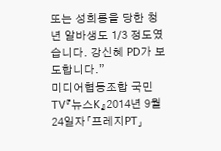또는 성희롱을 당한 청년 알바생도 1/3 정도였습니다. 강신혜 PD가 보도합니다.”
미디어협동조합 국민TV『뉴스K』2014년 9월 24일자「프레지PT」